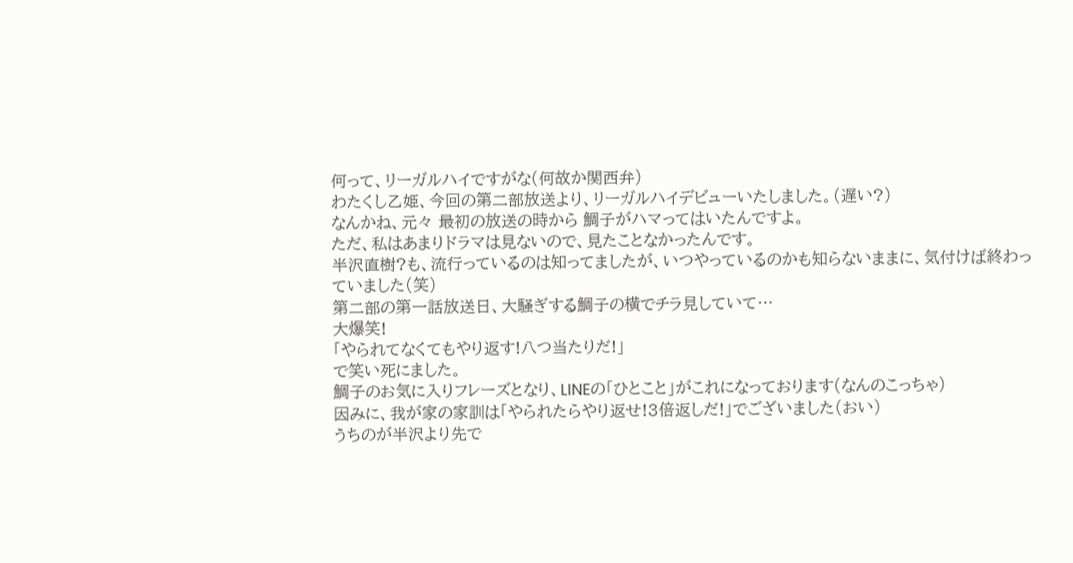何って、リーガルハイですがな(何故か関西弁)
わたくし乙姫、今回の第二部放送より、リーガルハイデビューいたしました。(遅い?)
なんかね、元々 最初の放送の時から 鯛子がハマってはいたんですよ。
ただ、私はあまりドラマは見ないので、見たことなかったんです。
半沢直樹?も、流行っているのは知ってましたが、いつやっているのかも知らないままに、気付けば終わっていました(笑)
第二部の第一話放送日、大騒ぎする鯛子の横でチラ見していて…
大爆笑!
「やられてなくてもやり返す!八つ当たりだ!」
で笑い死にました。
鯛子のお気に入りフレーズとなり、LINEの「ひとこと」がこれになっております(なんのこっちゃ)
因みに、我が家の家訓は「やられたらやり返せ!3倍返しだ!」でございました(おい)
うちのが半沢より先で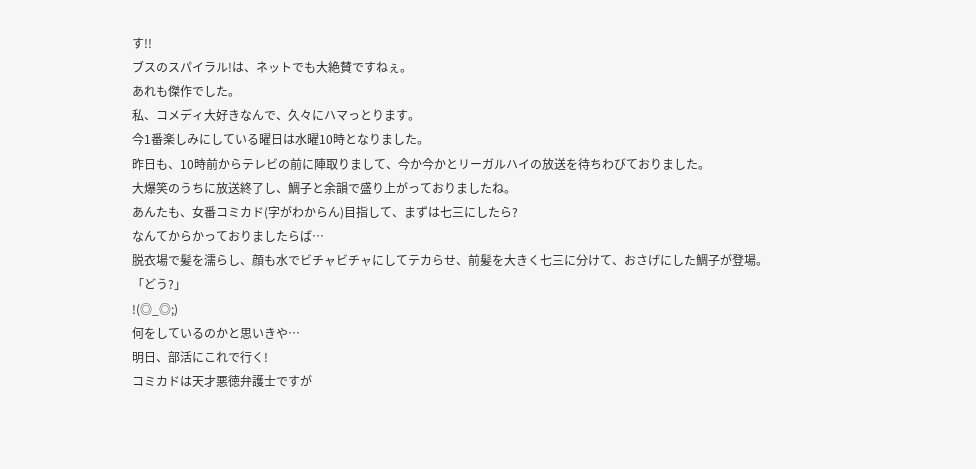す!!
ブスのスパイラル!は、ネットでも大絶賛ですねぇ。
あれも傑作でした。
私、コメディ大好きなんで、久々にハマっとります。
今1番楽しみにしている曜日は水曜10時となりました。
昨日も、10時前からテレビの前に陣取りまして、今か今かとリーガルハイの放送を待ちわびておりました。
大爆笑のうちに放送終了し、鯛子と余韻で盛り上がっておりましたね。
あんたも、女番コミカド(字がわからん)目指して、まずは七三にしたら?
なんてからかっておりましたらば…
脱衣場で髪を濡らし、顔も水でビチャビチャにしてテカらせ、前髪を大きく七三に分けて、おさげにした鯛子が登場。
「どう?」
!(◎_◎;)
何をしているのかと思いきや…
明日、部活にこれで行く!
コミカドは天才悪徳弁護士ですが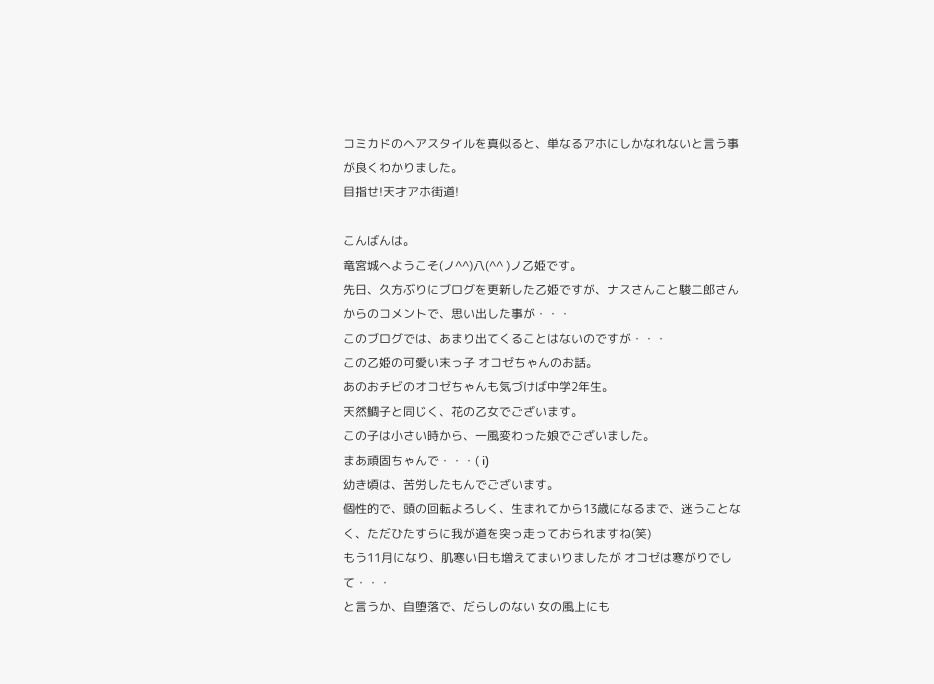コミカドのヘアスタイルを真似ると、単なるアホにしかなれないと言う事が良くわかりました。
目指せ!天才アホ街道!

こんばんは。
竜宮城へようこそ(ノ^^)八(^^ )ノ乙姫です。
先日、久方ぶりにブログを更新した乙姫ですが、ナスさんこと駿二郎さんからのコメントで、思い出した事が・・・
このブログでは、あまり出てくることはないのですが・・・
この乙姫の可愛い末っ子 オコゼちゃんのお話。
あのおチビのオコゼちゃんも気づけば中学2年生。
天然鯛子と同じく、花の乙女でございます。
この子は小さい時から、一風変わった娘でございました。
まあ頑固ちゃんで・・・( i)
幼き頃は、苦労したもんでございます。
個性的で、頭の回転よろしく、生まれてから13歳になるまで、迷うことなく、ただひたすらに我が道を突っ走っておられますね(笑)
もう11月になり、肌寒い日も増えてまいりましたが オコゼは寒がりでして・・・
と言うか、自堕落で、だらしのない 女の風上にも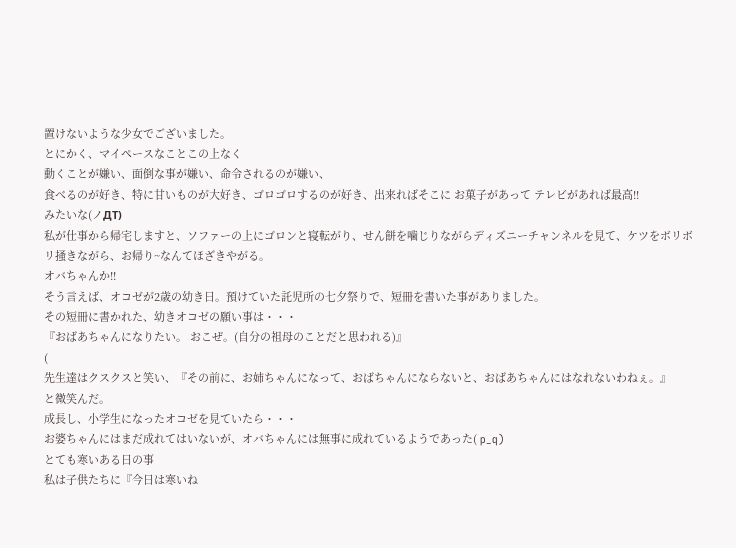置けないような少女でございました。
とにかく、マイペースなことこの上なく
動くことが嫌い、面倒な事が嫌い、命令されるのが嫌い、
食べるのが好き、特に甘いものが大好き、ゴロゴロするのが好き、出来ればそこに お菓子があって テレビがあれば最高!!
みたいな(ノДT)
私が仕事から帰宅しますと、ソファーの上にゴロンと寝転がり、せん餅を噛じりながらディズニーチャンネルを見て、ケツをボリボリ掻きながら、お帰り~なんてほざきやがる。
オバちゃんか!!
そう言えば、オコゼが2歳の幼き日。預けていた託児所の七夕祭りで、短冊を書いた事がありました。
その短冊に書かれた、幼きオコゼの願い事は・・・
『おばあちゃんになりたい。 おこぜ。(自分の祖母のことだと思われる)』
(
先生達はクスクスと笑い、『その前に、お姉ちゃんになって、おばちゃんにならないと、おばあちゃんにはなれないわねぇ。』
と微笑んだ。
成長し、小学生になったオコゼを見ていたら・・・
お婆ちゃんにはまだ成れてはいないが、オバちゃんには無事に成れているようであった( p_q)
とても寒いある日の事
私は子供たちに『今日は寒いね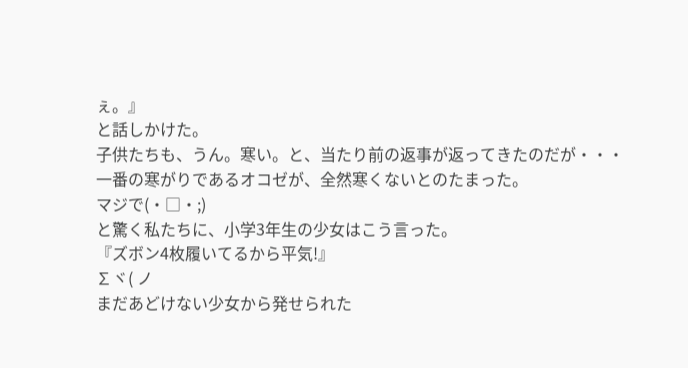ぇ。』
と話しかけた。
子供たちも、うん。寒い。と、当たり前の返事が返ってきたのだが・・・
一番の寒がりであるオコゼが、全然寒くないとのたまった。
マジで(・□・;)
と驚く私たちに、小学3年生の少女はこう言った。
『ズボン4枚履いてるから平気!』
∑ヾ( ノ
まだあどけない少女から発せられた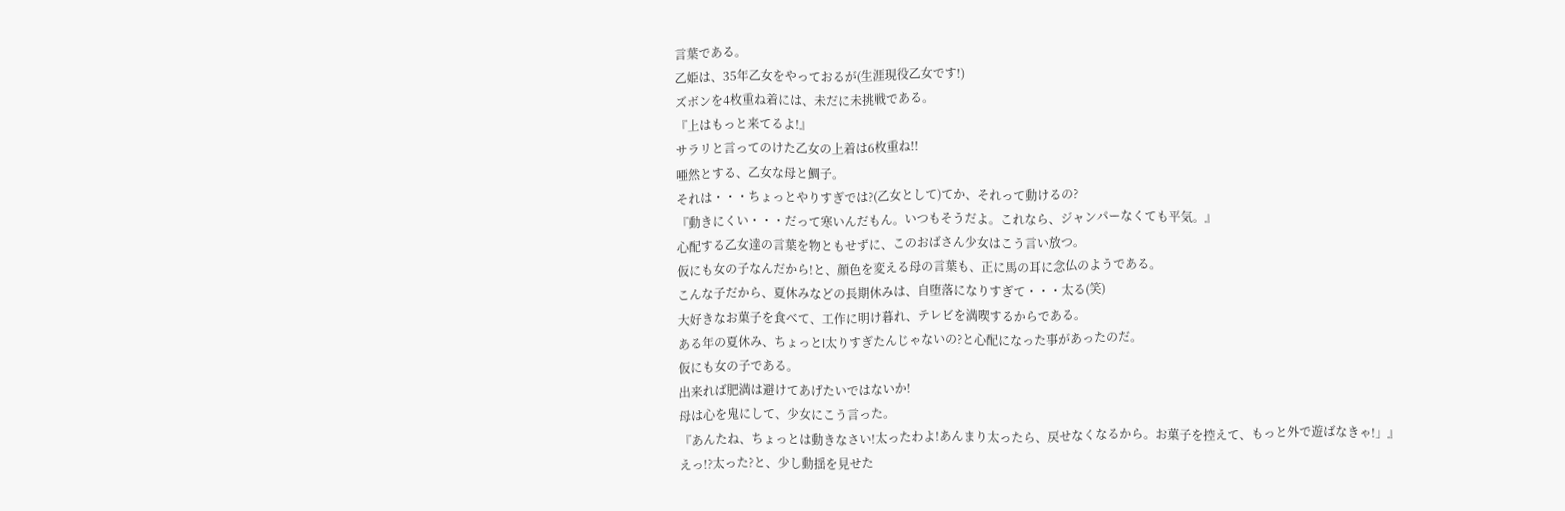言葉である。
乙姫は、35年乙女をやっておるが(生涯現役乙女です!)
ズボンを4枚重ね着には、未だに未挑戦である。
『上はもっと来てるよ!』
サラリと言ってのけた乙女の上着は6枚重ね!!
唖然とする、乙女な母と鯛子。
それは・・・ちょっとやりすぎでは?(乙女として)てか、それって動けるの?
『動きにくい・・・だって寒いんだもん。いつもそうだよ。これなら、ジャンパーなくても平気。』
心配する乙女達の言葉を物ともせずに、このおばさん少女はこう言い放つ。
仮にも女の子なんだから!と、顔色を変える母の言葉も、正に馬の耳に念仏のようである。
こんな子だから、夏休みなどの長期休みは、自堕落になりすぎて・・・太る(笑)
大好きなお菓子を食べて、工作に明け暮れ、テレビを満喫するからである。
ある年の夏休み、ちょっとl太りすぎたんじゃないの?と心配になった事があったのだ。
仮にも女の子である。
出来れば肥満は避けてあげたいではないか!
母は心を鬼にして、少女にこう言った。
『あんたね、ちょっとは動きなさい!太ったわよ!あんまり太ったら、戻せなくなるから。お菓子を控えて、もっと外で遊ばなきゃ!」』
えっ!?太った?と、少し動揺を見せた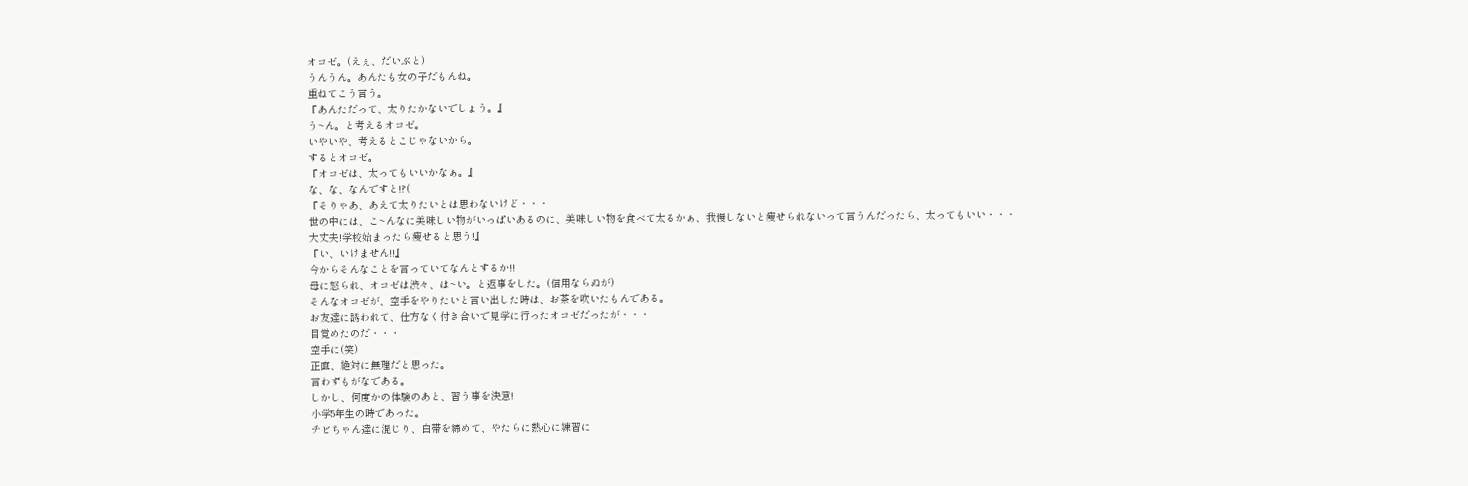オコゼ。(えぇ、だいぶと)
うんうん。あんたも女の子だもんね。
重ねてこう言う。
『あんただって、太りたかないでしょう。』
う~ん。と考えるオコゼ。
いやいや、考えるとこじゃないから。
するとオコゼ。
『オコゼは、太ってもいいかなぁ。』
な、な、なんですと!?(
『そりゃあ、あえて太りたいとは思わないけど・・・
世の中には、こ~んなに美味しい物がいっぱいあるのに、美味しい物を食べて太るかぁ、我慢しないと痩せられないって言うんだったら、太ってもいい・・・
大丈夫!学校始まったら痩せると思う!』
『い、いけません!!』
今からそんなことを言っていてなんとするか!!
母に怒られ、オコゼは渋々、は~い。と返事をした。(信用ならぬが)
そんなオコゼが、空手をやりたいと言い出した時は、お茶を吹いたもんである。
お友達に誘われて、仕方なく付き合いで見学に行ったオコゼだったが・・・
目覚めたのだ・・・
空手に(笑)
正直、絶対に無理だと思った。
言わずもがなである。
しかし、何度かの体験のあと、習う事を決意!
小学5年生の時であった。
チビちゃん達に混じり、白帯を締めて、やたらに熱心に練習に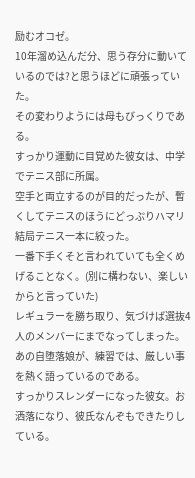励むオコゼ。
10年溜め込んだ分、思う存分に動いているのでは?と思うほどに頑張っていた。
その変わりようには母もびっくりである。
すっかり運動に目覚めた彼女は、中学でテニス部に所属。
空手と両立するのが目的だったが、暫くしてテニスのほうにどっぷりハマリ
結局テニス一本に絞った。
一番下手くそと言われていても全くめげることなく。(別に構わない、楽しいからと言っていた)
レギュラーを勝ち取り、気づけば選抜4人のメンバーにまでなってしまった。
あの自堕落娘が、練習では、厳しい事を熱く語っているのである。
すっかりスレンダーになった彼女。お洒落になり、彼氏なんぞもできたりしている。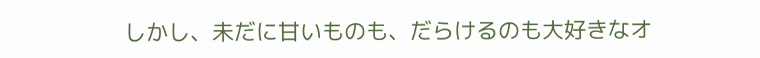しかし、未だに甘いものも、だらけるのも大好きなオ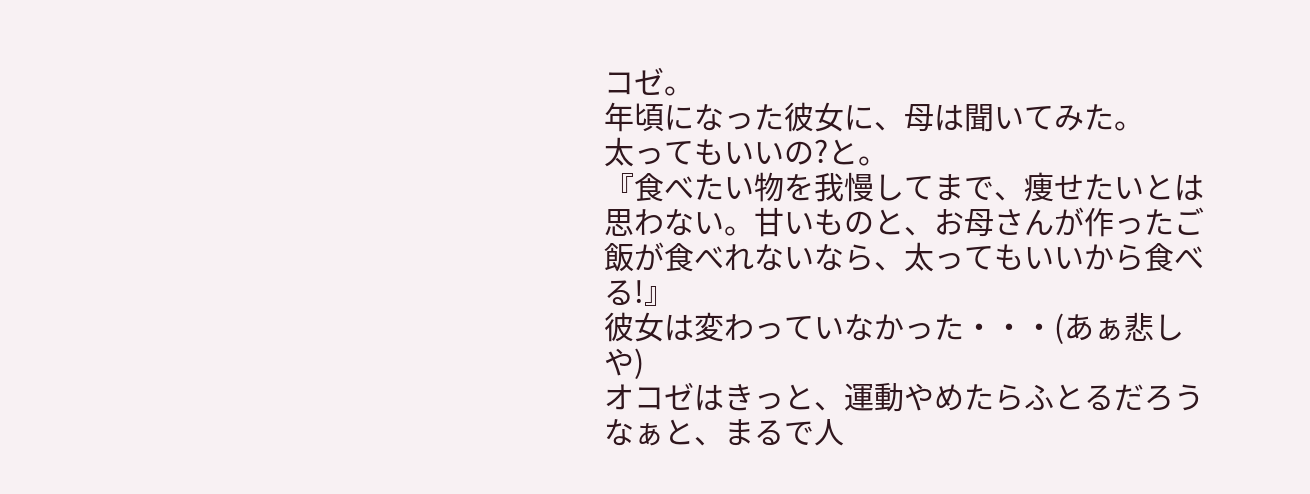コゼ。
年頃になった彼女に、母は聞いてみた。
太ってもいいの?と。
『食べたい物を我慢してまで、痩せたいとは思わない。甘いものと、お母さんが作ったご飯が食べれないなら、太ってもいいから食べる!』
彼女は変わっていなかった・・・(あぁ悲しや)
オコゼはきっと、運動やめたらふとるだろうなぁと、まるで人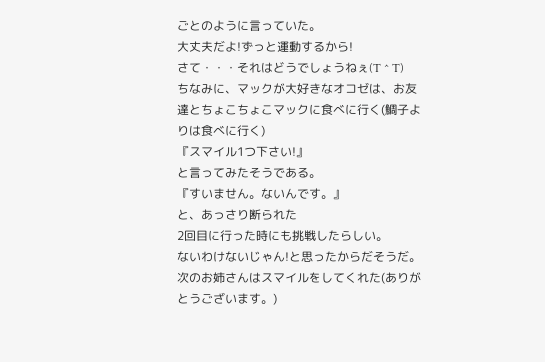ごとのように言っていた。
大丈夫だよ!ずっと運動するから!
さて・・・それはどうでしょうねぇ(T ^ T)
ちなみに、マックが大好きなオコゼは、お友達とちょこちょこマックに食べに行く(鯛子よりは食べに行く)
『スマイル1つ下さい!』
と言ってみたそうである。
『すいません。ないんです。』
と、あっさり断られた
2回目に行った時にも挑戦したらしい。
ないわけないじゃん!と思ったからだそうだ。
次のお姉さんはスマイルをしてくれた(ありがとうございます。)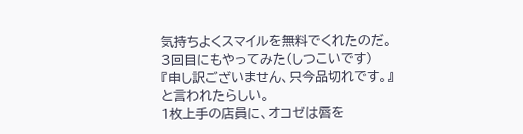気持ちよくスマイルを無料でくれたのだ。
3回目にもやってみた(しつこいです)
『申し訳ございません、只今品切れです。』
と言われたらしい。
1枚上手の店員に、オコゼは唇を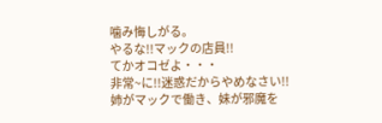噛み悔しがる。
やるな!!マックの店員!!
てかオコゼよ・・・
非常~に!!迷惑だからやめなさい!!
姉がマックで働き、妹が邪魔を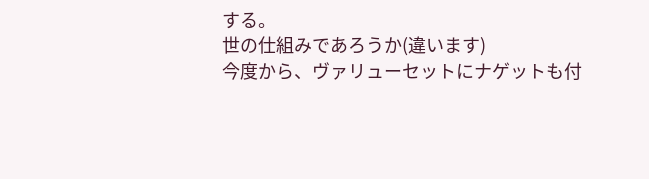する。
世の仕組みであろうか(違います)
今度から、ヴァリューセットにナゲットも付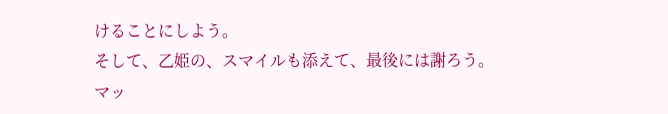けることにしよう。
そして、乙姫の、スマイルも添えて、最後には謝ろう。
マッ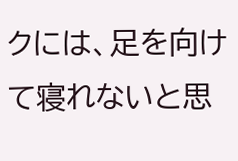クには、足を向けて寝れないと思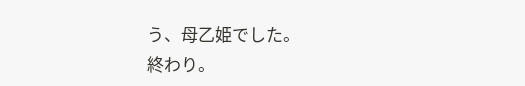う、母乙姫でした。
終わり。